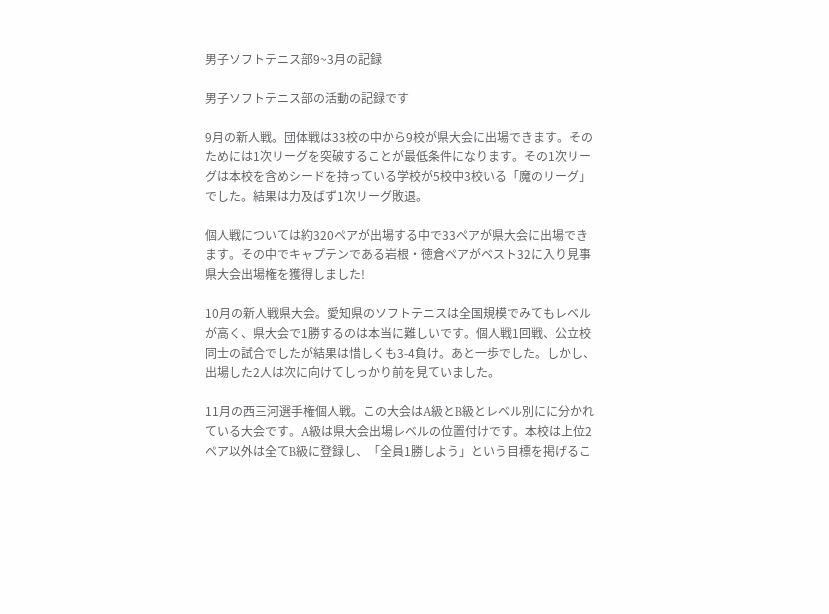男子ソフトテニス部9~3月の記録

男子ソフトテニス部の活動の記録です

9月の新人戦。団体戦は33校の中から9校が県大会に出場できます。そのためには1次リーグを突破することが最低条件になります。その1次リーグは本校を含めシードを持っている学校が5校中3校いる「魔のリーグ」でした。結果は力及ばず1次リーグ敗退。

個人戦については約320ペアが出場する中で33ペアが県大会に出場できます。その中でキャプテンである岩根・徳倉ペアがベスト32に入り見事県大会出場権を獲得しました!

10月の新人戦県大会。愛知県のソフトテニスは全国規模でみてもレベルが高く、県大会で1勝するのは本当に難しいです。個人戦1回戦、公立校同士の試合でしたが結果は惜しくも3-4負け。あと一歩でした。しかし、出場した2人は次に向けてしっかり前を見ていました。

11月の西三河選手権個人戦。この大会はA級とB級とレベル別にに分かれている大会です。A級は県大会出場レベルの位置付けです。本校は上位2ペア以外は全てB級に登録し、「全員1勝しよう」という目標を掲げるこ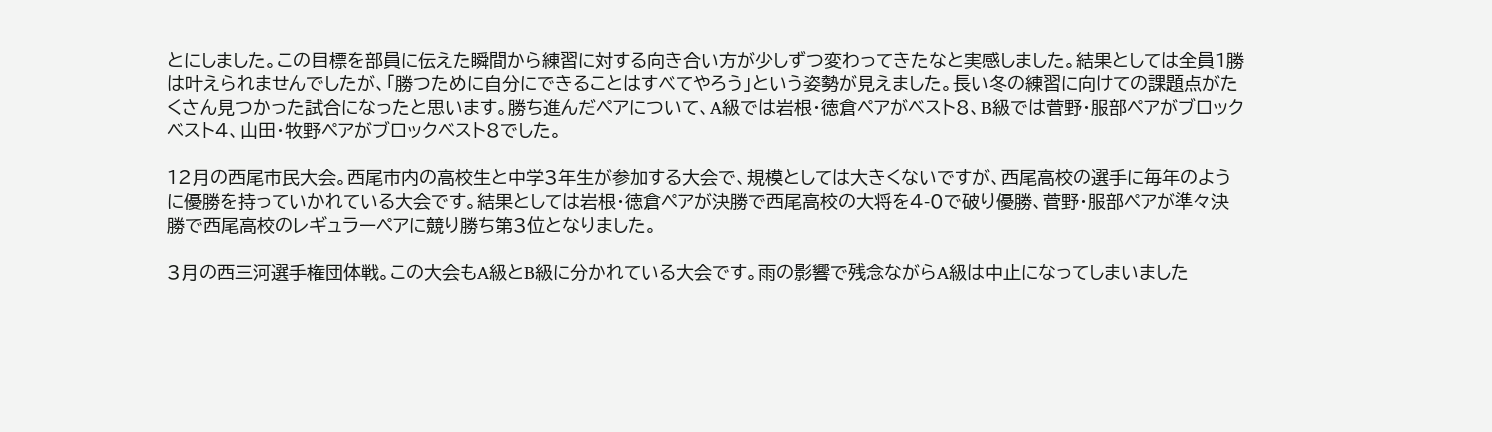とにしました。この目標を部員に伝えた瞬間から練習に対する向き合い方が少しずつ変わってきたなと実感しました。結果としては全員1勝は叶えられませんでしたが、「勝つために自分にできることはすべてやろう」という姿勢が見えました。長い冬の練習に向けての課題点がたくさん見つかった試合になったと思います。勝ち進んだペアについて、A級では岩根・徳倉ペアがベスト8、B級では菅野・服部ペアがブロックベスト4、山田・牧野ペアがブロックベスト8でした。

12月の西尾市民大会。西尾市内の高校生と中学3年生が参加する大会で、規模としては大きくないですが、西尾高校の選手に毎年のように優勝を持っていかれている大会です。結果としては岩根・徳倉ペアが決勝で西尾高校の大将を4-0で破り優勝、菅野・服部ペアが準々決勝で西尾高校のレギュラーペアに競り勝ち第3位となりました。

3月の西三河選手権団体戦。この大会もA級とB級に分かれている大会です。雨の影響で残念ながらA級は中止になってしまいました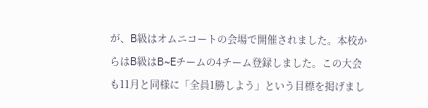が、B級はオムニコートの会場で開催されました。本校からはB級はB~Eチームの4チーム登録しました。この大会も11月と同様に「全員1勝しよう」という目標を掲げまし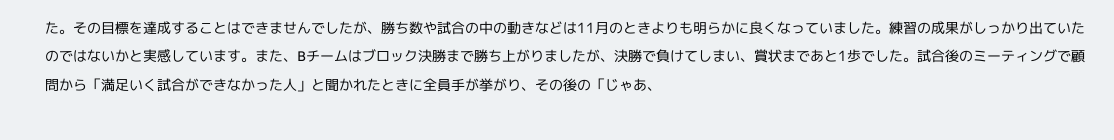た。その目標を達成することはできませんでしたが、勝ち数や試合の中の動きなどは11月のときよりも明らかに良くなっていました。練習の成果がしっかり出ていたのではないかと実感しています。また、Bチームはブロック決勝まで勝ち上がりましたが、決勝で負けてしまい、賞状まであと1歩でした。試合後のミーティングで顧問から「満足いく試合ができなかった人」と聞かれたときに全員手が挙がり、その後の「じゃあ、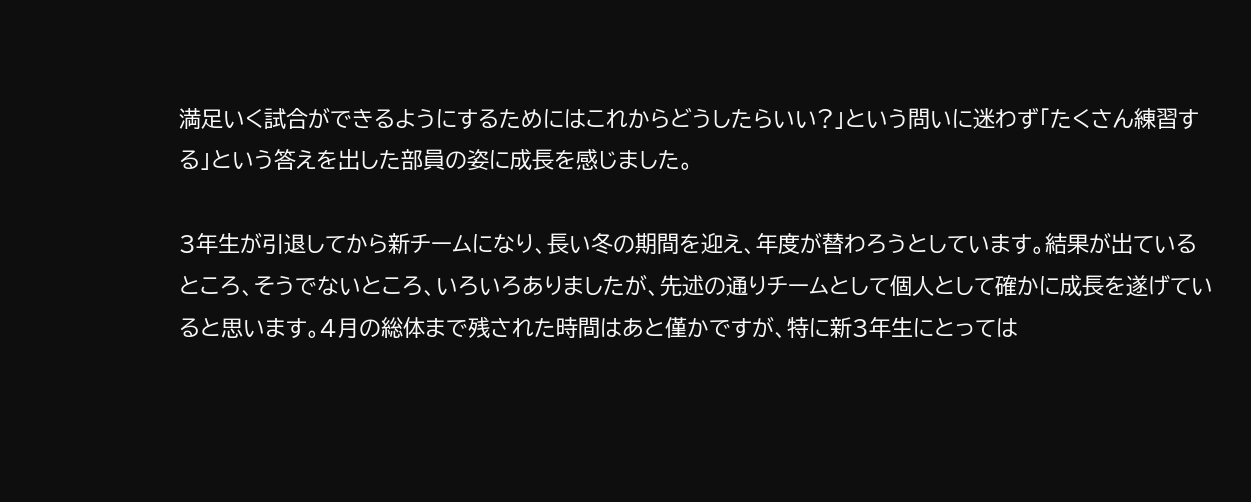満足いく試合ができるようにするためにはこれからどうしたらいい?」という問いに迷わず「たくさん練習する」という答えを出した部員の姿に成長を感じました。

3年生が引退してから新チームになり、長い冬の期間を迎え、年度が替わろうとしています。結果が出ているところ、そうでないところ、いろいろありましたが、先述の通りチームとして個人として確かに成長を遂げていると思います。4月の総体まで残された時間はあと僅かですが、特に新3年生にとっては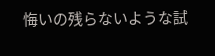悔いの残らないような試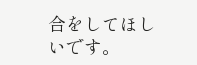合をしてほしいです。